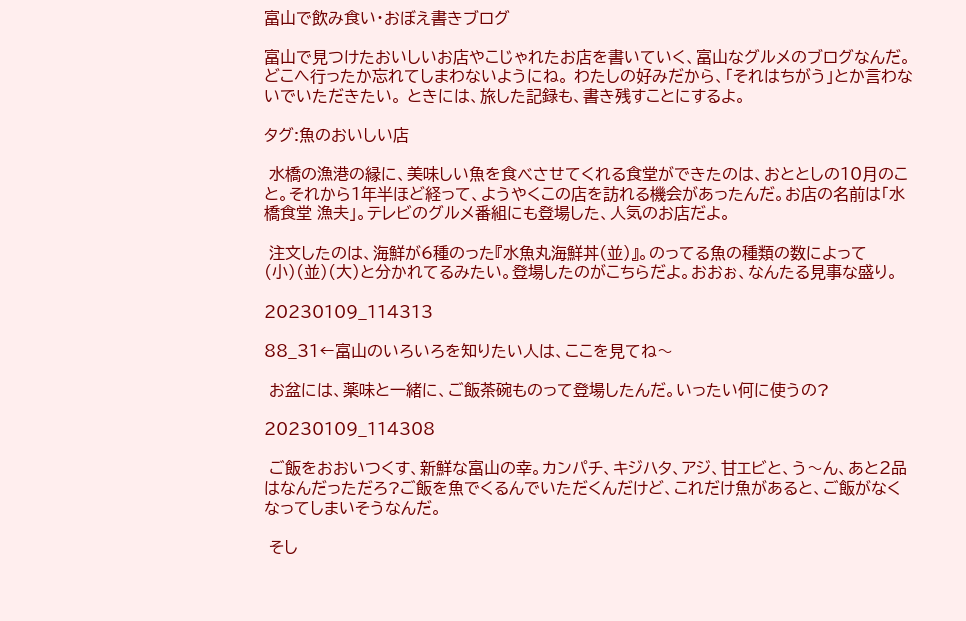富山で飲み食い・おぼえ書きブログ

富山で見つけたおいしいお店やこじゃれたお店を書いていく、富山なグルメのブログなんだ。どこへ行ったか忘れてしまわないようにね。 わたしの好みだから、「それはちがう」とか言わないでいただきたい。 ときには、旅した記録も、書き残すことにするよ。

タグ:魚のおいしい店

 水橋の漁港の縁に、美味しい魚を食べさせてくれる食堂ができたのは、おととしの10月のこと。それから1年半ほど経って、ようやくこの店を訪れる機会があったんだ。お店の名前は「水橋食堂 漁夫」。テレビのグルメ番組にも登場した、人気のお店だよ。

 注文したのは、海鮮が6種のった『水魚丸海鮮丼(並)』。のってる魚の種類の数によって(小)(並)(大)と分かれてるみたい。登場したのがこちらだよ。おおぉ、なんたる見事な盛り。

20230109_114313

88_31←富山のいろいろを知りたい人は、ここを見てね〜

 お盆には、薬味と一緒に、ご飯茶碗ものって登場したんだ。いったい何に使うの?

20230109_114308

 ご飯をおおいつくす、新鮮な富山の幸。カンパチ、キジハタ、アジ、甘エビと、う〜ん、あと2品はなんだっただろ?ご飯を魚でくるんでいただくんだけど、これだけ魚があると、ご飯がなくなってしまいそうなんだ。

 そし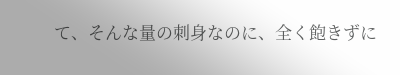て、そんな量の刺身なのに、全く飽きずに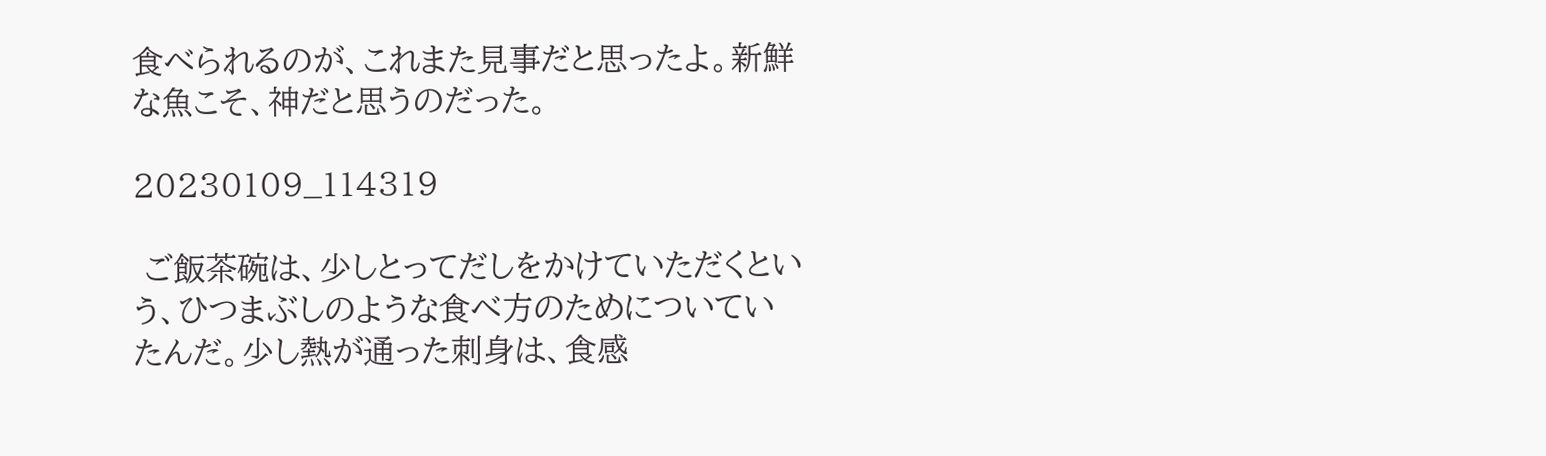食べられるのが、これまた見事だと思ったよ。新鮮な魚こそ、神だと思うのだった。

20230109_114319

 ご飯茶碗は、少しとってだしをかけていただくという、ひつまぶしのような食べ方のためについていたんだ。少し熱が通った刺身は、食感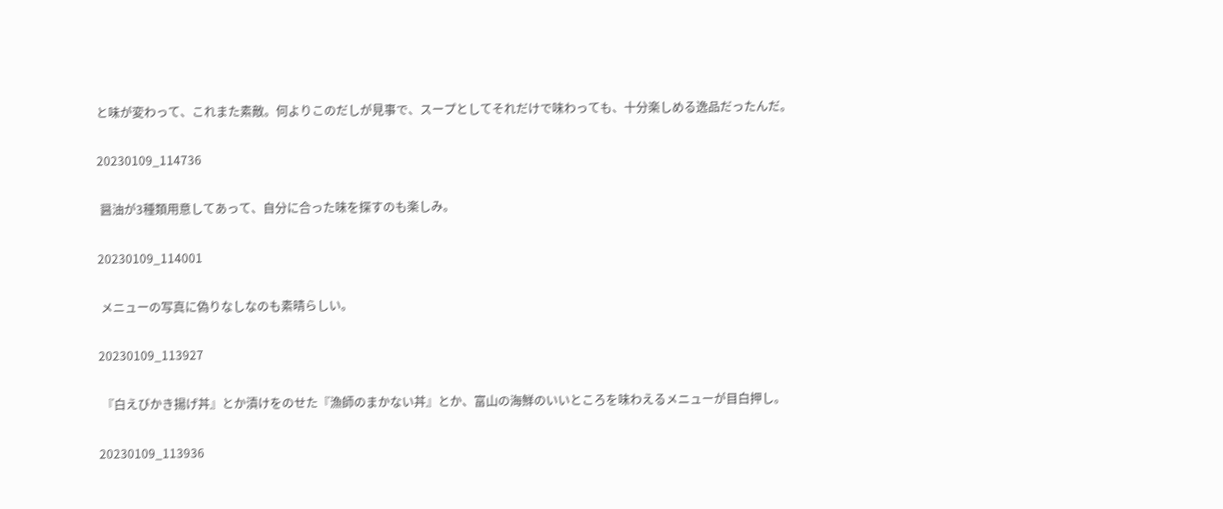と味が変わって、これまた素敵。何よりこのだしが見事で、スープとしてそれだけで味わっても、十分楽しめる逸品だったんだ。

20230109_114736

 醤油が3種類用意してあって、自分に合った味を探すのも楽しみ。

20230109_114001

 メニューの写真に偽りなしなのも素晴らしい。

20230109_113927

 『白えびかき揚げ丼』とか漬けをのせた『漁師のまかない丼』とか、富山の海鮮のいいところを味わえるメニューが目白押し。

20230109_113936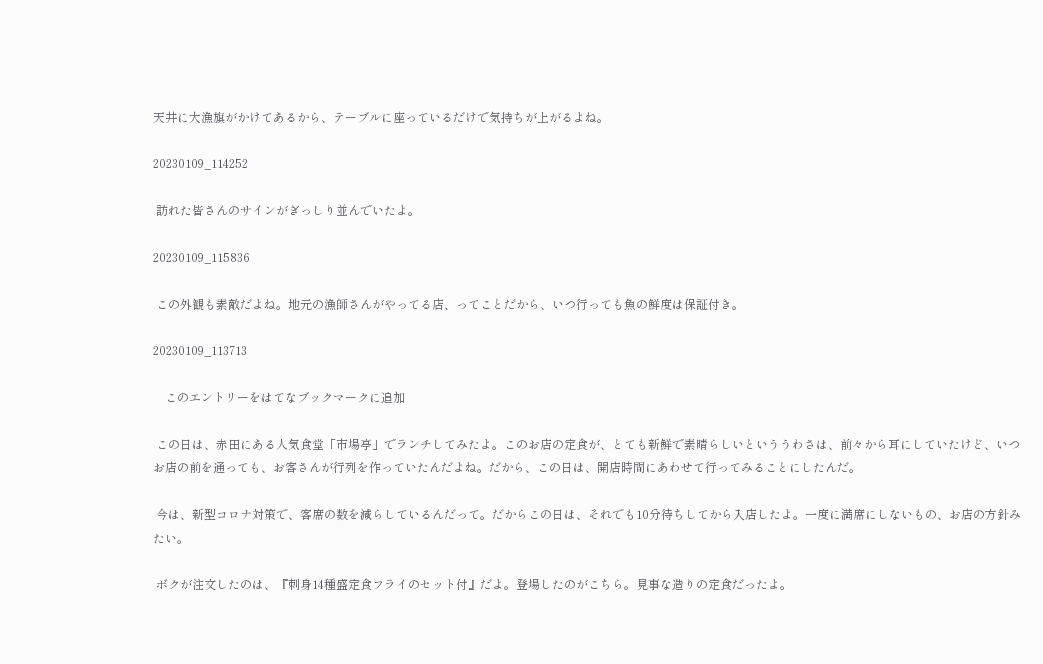天井に大漁旗がかけてあるから、テーブルに座っているだけで気持ちが上がるよね。

20230109_114252

 訪れた皆さんのサインがぎっしり並んでいたよ。

20230109_115836

 この外観も素敵だよね。地元の漁師さんがやってる店、ってことだから、いつ行っても魚の鮮度は保証付き。

20230109_113713

    このエントリーをはてなブックマークに追加

 この日は、赤田にある人気食堂「市場亭」でランチしてみたよ。このお店の定食が、とても新鮮で素晴らしいといううわさは、前々から耳にしていたけど、いつお店の前を通っても、お客さんが行列を作っていたんだよね。だから、この日は、開店時間にあわせて行ってみることにしたんだ。

 今は、新型コロナ対策で、客席の数を減らしているんだって。だからこの日は、それでも10分待ちしてから入店したよ。一度に満席にしないもの、お店の方針みたい。

 ボクが注文したのは、『刺身14種盛定食フライのセット付』だよ。登場したのがこちら。見事な造りの定食だったよ。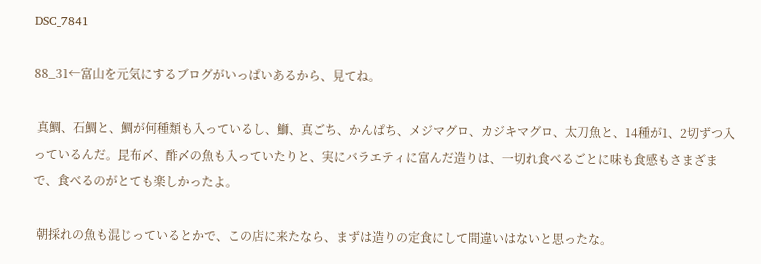DSC_7841

88_31←富山を元気にするブログがいっぱいあるから、見てね。

 真鯛、石鯛と、鯛が何種類も入っているし、鰤、真ごち、かんぱち、メジマグロ、カジキマグロ、太刀魚と、14種が1、2切ずつ入っているんだ。昆布〆、酢〆の魚も入っていたりと、実にバラエティに富んだ造りは、一切れ食べるごとに味も食感もさまざまで、食べるのがとても楽しかったよ。

 朝採れの魚も混じっているとかで、この店に来たなら、まずは造りの定食にして間違いはないと思ったな。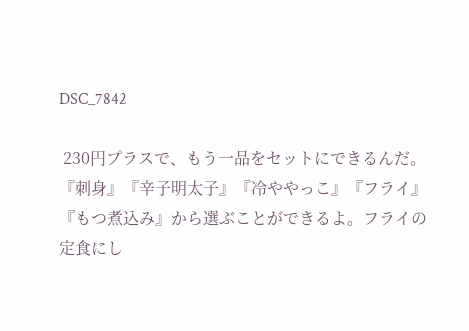DSC_7842

 230円プラスで、もう一品をセットにできるんだ。『刺身』『辛子明太子』『冷ややっこ』『フライ』『もつ煮込み』から選ぶことができるよ。フライの定食にし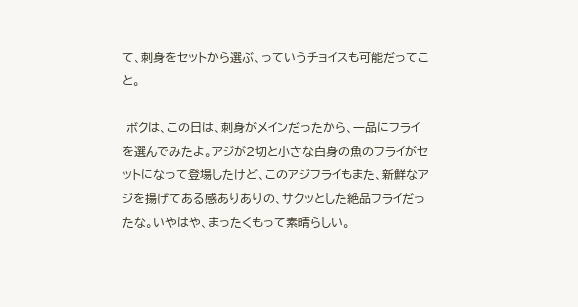て、刺身をセットから選ぶ、っていうチョイスも可能だってこと。

 ボクは、この日は、刺身がメインだったから、一品にフライを選んでみたよ。アジが2切と小さな白身の魚のフライがセットになって登場したけど、このアジフライもまた、新鮮なアジを揚げてある感ありありの、サクッとした絶品フライだったな。いやはや、まったくもって素晴らしい。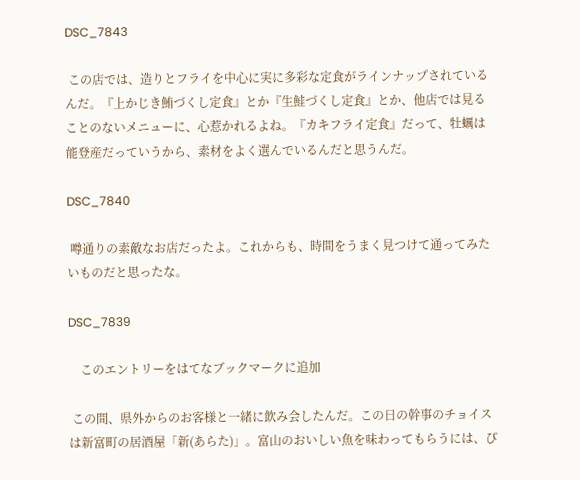DSC_7843

 この店では、造りとフライを中心に実に多彩な定食がラインナップされているんだ。『上かじき鮪づくし定食』とか『生鮭づくし定食』とか、他店では見ることのないメニューに、心惹かれるよね。『カキフライ定食』だって、牡蠣は能登産だっていうから、素材をよく選んでいるんだと思うんだ。

DSC_7840

 噂通りの素敵なお店だったよ。これからも、時間をうまく見つけて通ってみたいものだと思ったな。

DSC_7839

    このエントリーをはてなブックマークに追加

 この間、県外からのお客様と一緒に飲み会したんだ。この日の幹事のチョイスは新富町の居酒屋「新(あらた)」。富山のおいしい魚を味わってもらうには、ぴ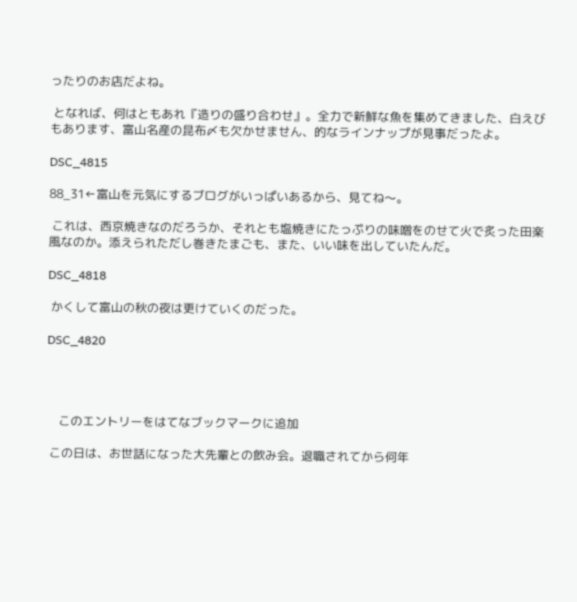ったりのお店だよね。

 となれば、何はともあれ『造りの盛り合わせ』。全力で新鮮な魚を集めてきました、白えびもあります、富山名産の昆布〆も欠かせません、的なラインナップが見事だったよ。

DSC_4815

88_31←富山を元気にするブログがいっぱいあるから、見てね〜。

 これは、西京焼きなのだろうか、それとも塩焼きにたっぷりの味噌をのせて火で炙った田楽風なのか。添えられただし巻きたまごも、また、いい味を出していたんだ。

DSC_4818

 かくして富山の秋の夜は更けていくのだった。

DSC_4820




    このエントリーをはてなブックマークに追加

 この日は、お世話になった大先輩との飲み会。退職されてから何年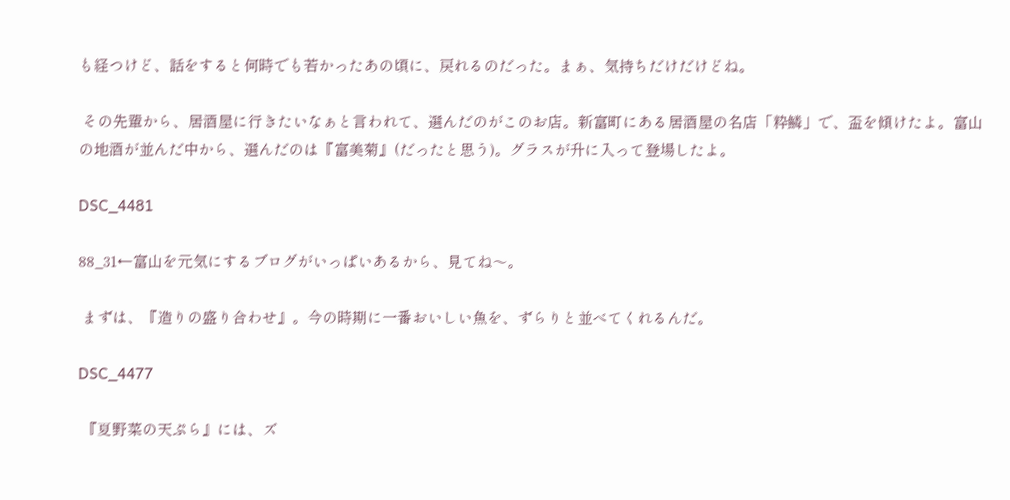も経つけど、話をすると何時でも若かったあの頃に、戻れるのだった。まぁ、気持ちだけだけどね。

 その先輩から、居酒屋に行きたいなぁと言われて、選んだのがこのお店。新富町にある居酒屋の名店「粋鱗」で、盃を傾けたよ。富山の地酒が並んだ中から、選んだのは『富美菊』(だったと思う)。グラスが升に入って登場したよ。

DSC_4481

88_31←富山を元気にするブログがいっぱいあるから、見てね〜。

 まずは、『造りの盛り合わせ』。今の時期に一番おいしい魚を、ずらりと並べてくれるんだ。

DSC_4477

 『夏野菜の天ぷら』には、ズ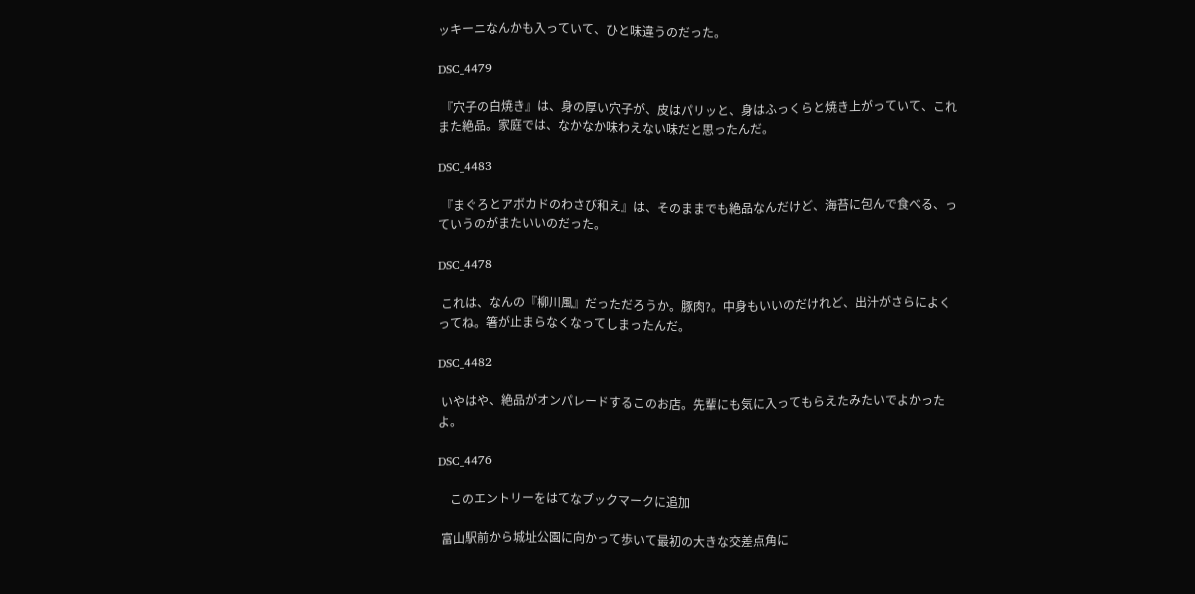ッキーニなんかも入っていて、ひと味違うのだった。

DSC_4479

 『穴子の白焼き』は、身の厚い穴子が、皮はパリッと、身はふっくらと焼き上がっていて、これまた絶品。家庭では、なかなか味わえない味だと思ったんだ。

DSC_4483

 『まぐろとアボカドのわさび和え』は、そのままでも絶品なんだけど、海苔に包んで食べる、っていうのがまたいいのだった。

DSC_4478

 これは、なんの『柳川風』だっただろうか。豚肉?。中身もいいのだけれど、出汁がさらによくってね。箸が止まらなくなってしまったんだ。

DSC_4482

 いやはや、絶品がオンパレードするこのお店。先輩にも気に入ってもらえたみたいでよかったよ。

DSC_4476

    このエントリーをはてなブックマークに追加

 富山駅前から城址公園に向かって歩いて最初の大きな交差点角に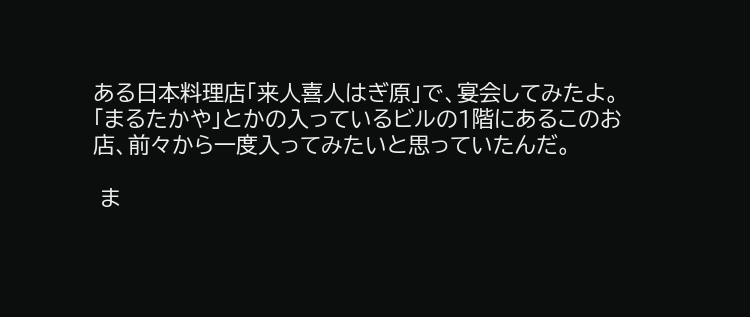ある日本料理店「来人喜人はぎ原」で、宴会してみたよ。「まるたかや」とかの入っているビルの1階にあるこのお店、前々から一度入ってみたいと思っていたんだ。

 ま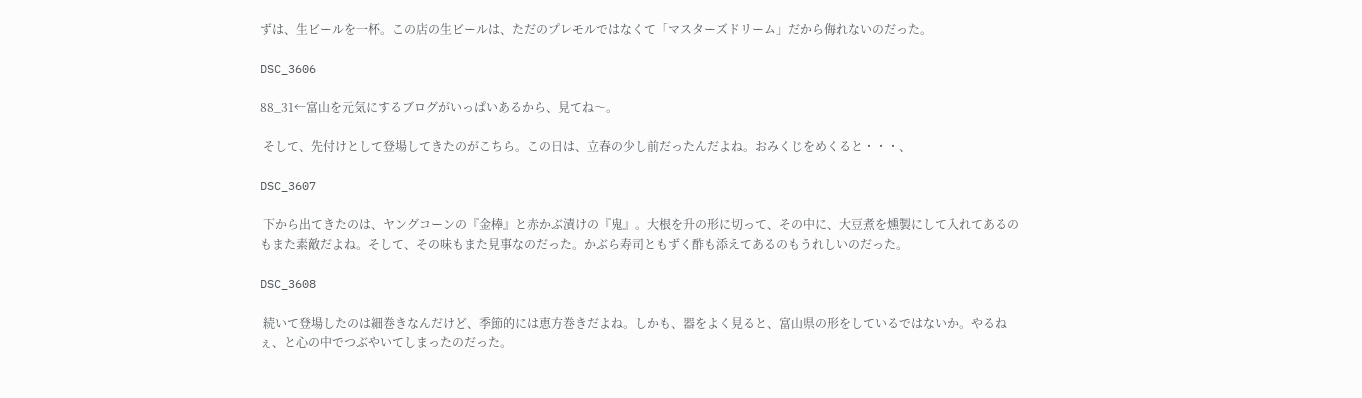ずは、生ビールを一杯。この店の生ビールは、ただのプレモルではなくて「マスターズドリーム」だから侮れないのだった。

DSC_3606

88_31←富山を元気にするブログがいっぱいあるから、見てね〜。

 そして、先付けとして登場してきたのがこちら。この日は、立春の少し前だったんだよね。おみくじをめくると・・・、

DSC_3607

 下から出てきたのは、ヤングコーンの『金棒』と赤かぶ漬けの『鬼』。大根を升の形に切って、その中に、大豆煮を燻製にして入れてあるのもまた素敵だよね。そして、その味もまた見事なのだった。かぶら寿司ともずく酢も添えてあるのもうれしいのだった。

DSC_3608

 続いて登場したのは細巻きなんだけど、季節的には恵方巻きだよね。しかも、器をよく見ると、富山県の形をしているではないか。やるねぇ、と心の中でつぶやいてしまったのだった。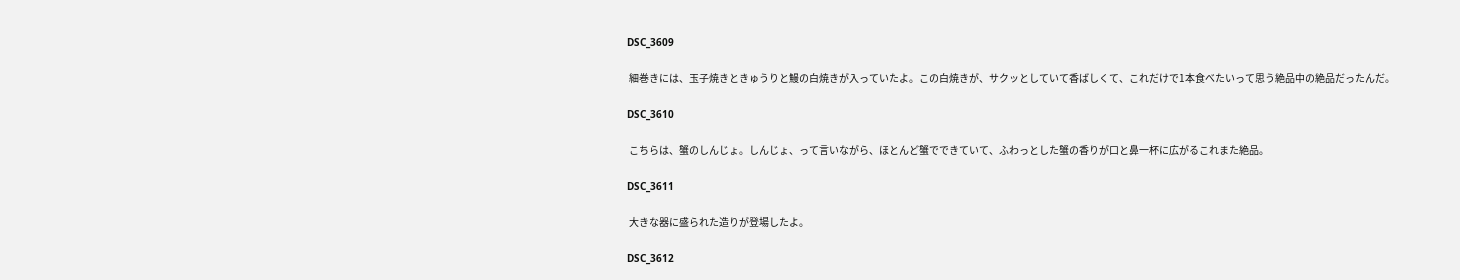DSC_3609

 細巻きには、玉子焼きときゅうりと鰻の白焼きが入っていたよ。この白焼きが、サクッとしていて香ばしくて、これだけで1本食べたいって思う絶品中の絶品だったんだ。

DSC_3610

 こちらは、蟹のしんじょ。しんじょ、って言いながら、ほとんど蟹でできていて、ふわっとした蟹の香りが口と鼻一杯に広がるこれまた絶品。

DSC_3611

 大きな器に盛られた造りが登場したよ。

DSC_3612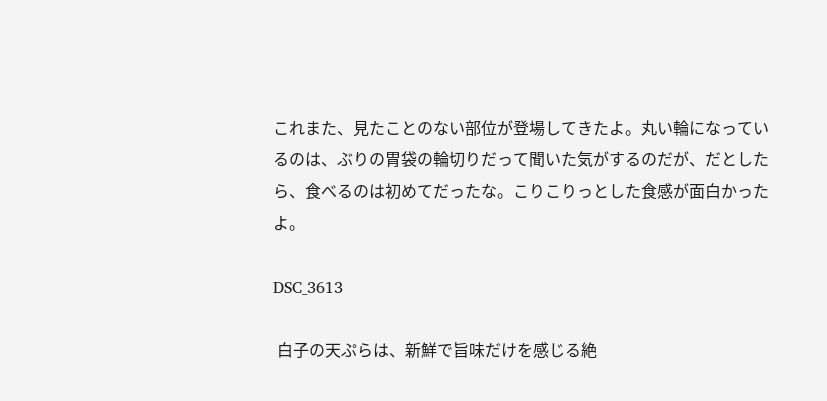これまた、見たことのない部位が登場してきたよ。丸い輪になっているのは、ぶりの胃袋の輪切りだって聞いた気がするのだが、だとしたら、食べるのは初めてだったな。こりこりっとした食感が面白かったよ。

DSC_3613

 白子の天ぷらは、新鮮で旨味だけを感じる絶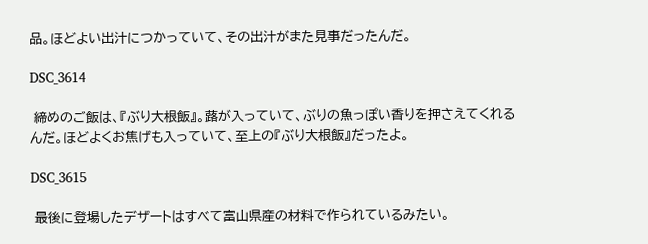品。ほどよい出汁につかっていて、その出汁がまた見事だったんだ。

DSC_3614

 締めのご飯は、『ぶり大根飯』。蕗が入っていて、ぶりの魚っぽい香りを押さえてくれるんだ。ほどよくお焦げも入っていて、至上の『ぶり大根飯』だったよ。

DSC_3615

 最後に登場したデザートはすべて富山県産の材料で作られているみたい。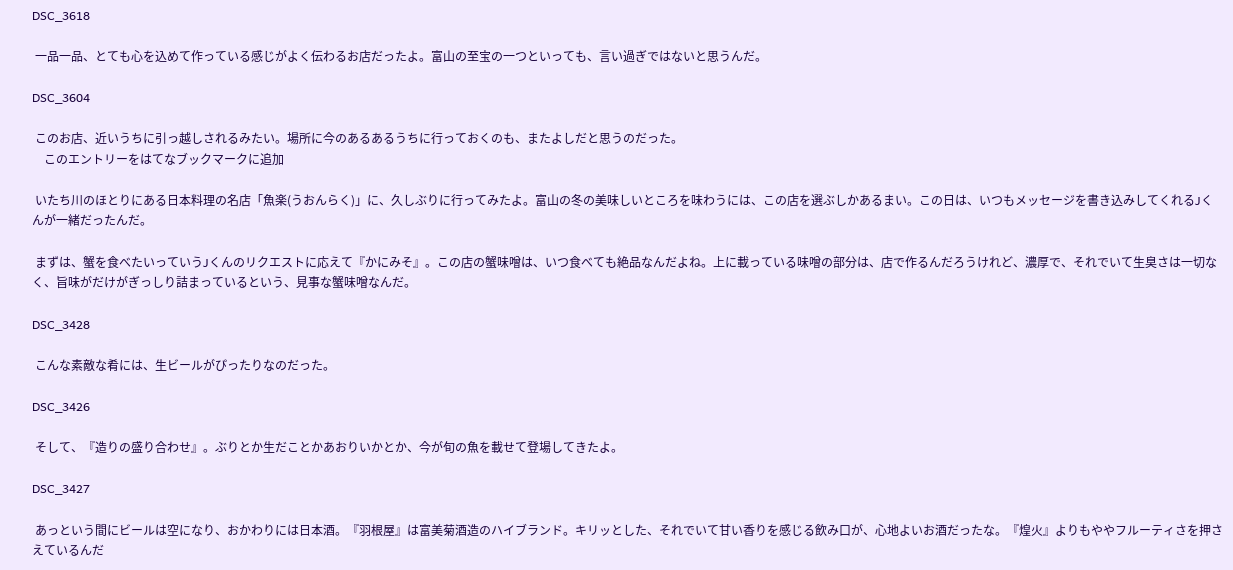DSC_3618

 一品一品、とても心を込めて作っている感じがよく伝わるお店だったよ。富山の至宝の一つといっても、言い過ぎではないと思うんだ。

DSC_3604

 このお店、近いうちに引っ越しされるみたい。場所に今のあるあるうちに行っておくのも、またよしだと思うのだった。
    このエントリーをはてなブックマークに追加

 いたち川のほとりにある日本料理の名店「魚楽(うおんらく)」に、久しぶりに行ってみたよ。富山の冬の美味しいところを味わうには、この店を選ぶしかあるまい。この日は、いつもメッセージを書き込みしてくれるJくんが一緒だったんだ。

 まずは、蟹を食べたいっていうJくんのリクエストに応えて『かにみそ』。この店の蟹味噌は、いつ食べても絶品なんだよね。上に載っている味噌の部分は、店で作るんだろうけれど、濃厚で、それでいて生臭さは一切なく、旨味がだけがぎっしり詰まっているという、見事な蟹味噌なんだ。

DSC_3428

 こんな素敵な肴には、生ビールがぴったりなのだった。

DSC_3426

 そして、『造りの盛り合わせ』。ぶりとか生だことかあおりいかとか、今が旬の魚を載せて登場してきたよ。

DSC_3427

 あっという間にビールは空になり、おかわりには日本酒。『羽根屋』は富美菊酒造のハイブランド。キリッとした、それでいて甘い香りを感じる飲み口が、心地よいお酒だったな。『煌火』よりもややフルーティさを押さえているんだ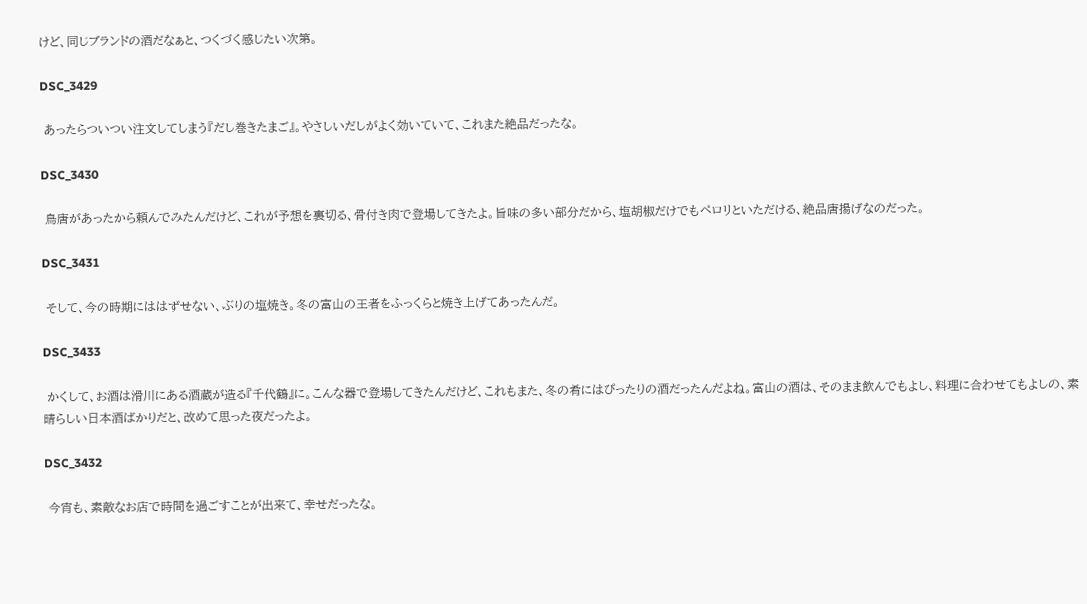けど、同じブランドの酒だなぁと、つくづく感じたい次第。

DSC_3429

 あったらついつい注文してしまう『だし巻きたまご』。やさしいだしがよく効いていて、これまた絶品だったな。

DSC_3430

 鳥唐があったから頼んでみたんだけど、これが予想を裏切る、骨付き肉で登場してきたよ。旨味の多い部分だから、塩胡椒だけでもペロリといただける、絶品唐揚げなのだった。

DSC_3431

 そして、今の時期にははずせない、ぶりの塩焼き。冬の富山の王者をふっくらと焼き上げてあったんだ。

DSC_3433

 かくして、お酒は滑川にある酒蔵が造る『千代鶴』に。こんな器で登場してきたんだけど、これもまた、冬の肴にはぴったりの酒だったんだよね。富山の酒は、そのまま飲んでもよし、料理に合わせてもよしの、素晴らしい日本酒ばかりだと、改めて思った夜だったよ。

DSC_3432

 今宵も、素敵なお店で時間を過ごすことが出来て、幸せだったな。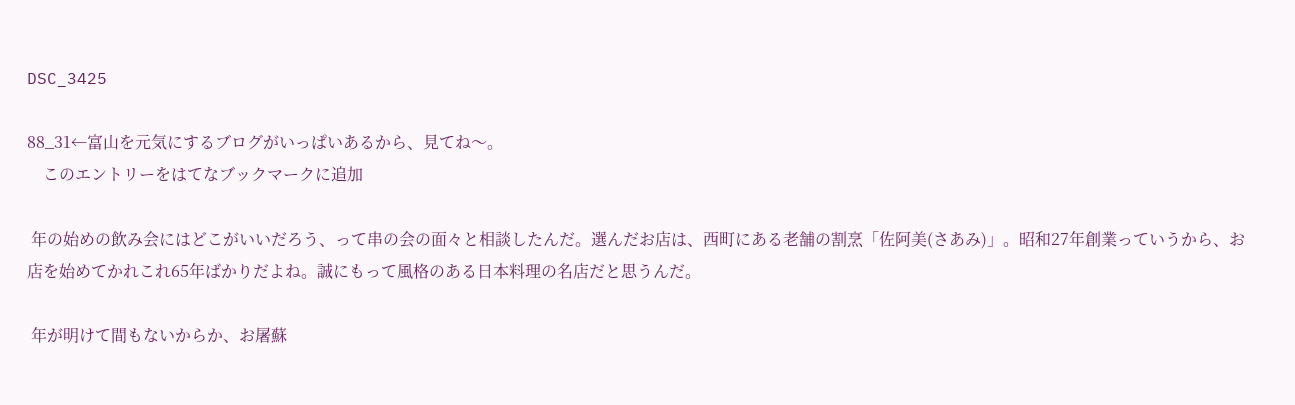DSC_3425

88_31←富山を元気にするブログがいっぱいあるから、見てね〜。
    このエントリーをはてなブックマークに追加

 年の始めの飲み会にはどこがいいだろう、って串の会の面々と相談したんだ。選んだお店は、西町にある老舗の割烹「佐阿美(さあみ)」。昭和27年創業っていうから、お店を始めてかれこれ65年ばかりだよね。誠にもって風格のある日本料理の名店だと思うんだ。

 年が明けて間もないからか、お屠蘇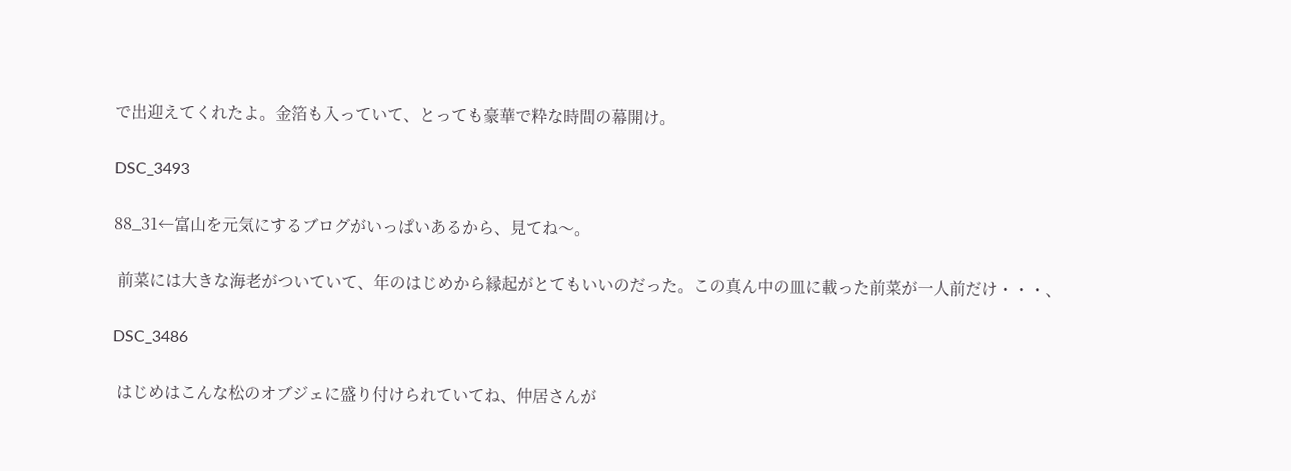で出迎えてくれたよ。金箔も入っていて、とっても豪華で粋な時間の幕開け。

DSC_3493

88_31←富山を元気にするブログがいっぱいあるから、見てね〜。

 前菜には大きな海老がついていて、年のはじめから縁起がとてもいいのだった。この真ん中の皿に載った前菜が一人前だけ・・・、

DSC_3486

 はじめはこんな松のオブジェに盛り付けられていてね、仲居さんが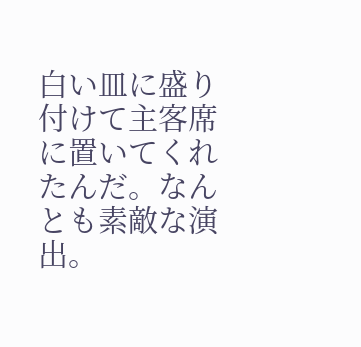白い皿に盛り付けて主客席に置いてくれたんだ。なんとも素敵な演出。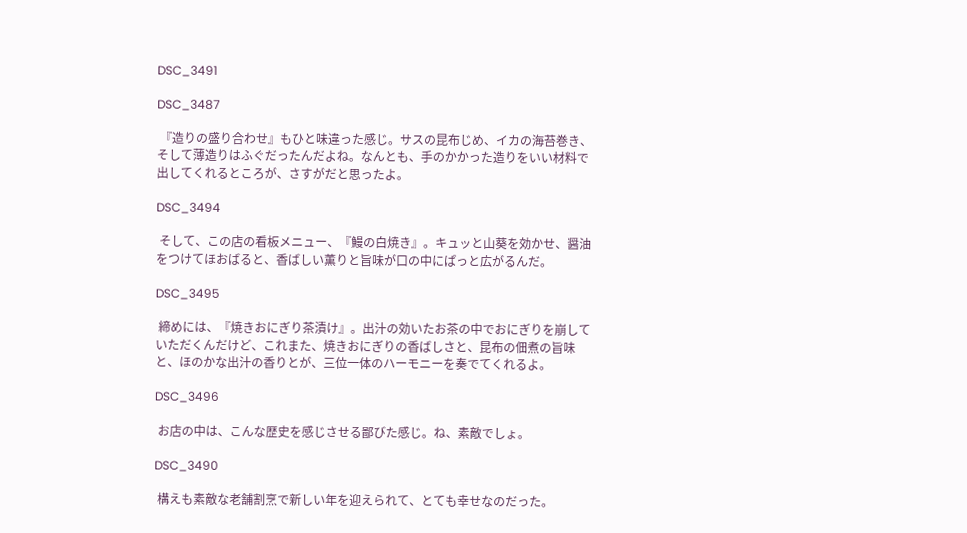DSC_3491

DSC_3487

 『造りの盛り合わせ』もひと味違った感じ。サスの昆布じめ、イカの海苔巻き、そして薄造りはふぐだったんだよね。なんとも、手のかかった造りをいい材料で出してくれるところが、さすがだと思ったよ。

DSC_3494

 そして、この店の看板メニュー、『鰻の白焼き』。キュッと山葵を効かせ、醤油をつけてほおばると、香ばしい薫りと旨味が口の中にぱっと広がるんだ。

DSC_3495

 締めには、『焼きおにぎり茶漬け』。出汁の効いたお茶の中でおにぎりを崩していただくんだけど、これまた、焼きおにぎりの香ばしさと、昆布の佃煮の旨味と、ほのかな出汁の香りとが、三位一体のハーモニーを奏でてくれるよ。

DSC_3496

 お店の中は、こんな歴史を感じさせる鄙びた感じ。ね、素敵でしょ。

DSC_3490

 構えも素敵な老舗割烹で新しい年を迎えられて、とても幸せなのだった。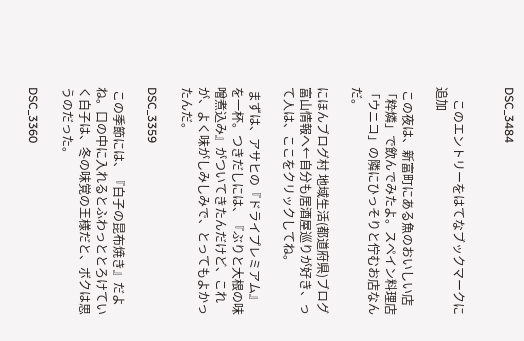DSC_3484


    このエントリーをはてなブックマークに追加

 この夜は、新富町にある魚のおいしい店「粋燐」で飲んでみたよ。スペイン料理店「ウニコ」の隣にひっそりと佇むお店なんだ。

にほんブログ村 地域生活(都道府県)ブログ 富山情報へ←自分も居酒屋巡りが好き、って人は、ここをクリックしてね。

 まずは、アサヒの『ドライプレミアム』を一杯。つきだしには、『ぶりと大根の味噌煮込み』がついてきたんだけど、これが、よく味がしみしみで、とってもよかったんだ。

DSC_3359

 この季節には、『白子の昆布焼き』だよね。口の中に入れるとふわっととろけていく白子は、冬の味覚の王様だと、ボクは思うのだった。

DSC_3360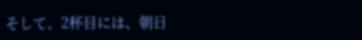そして、2杯目には、朝日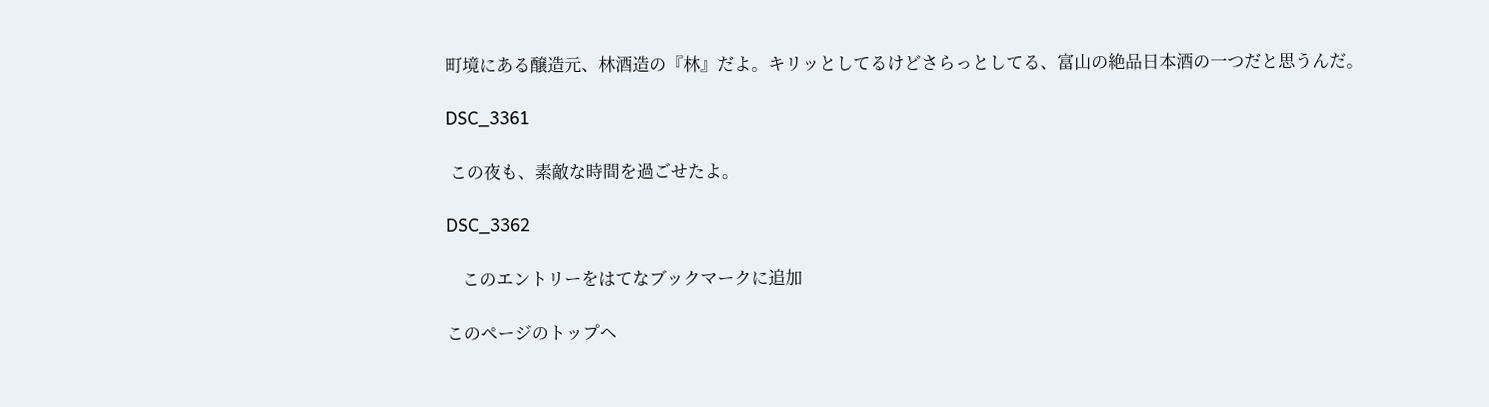町境にある醸造元、林酒造の『林』だよ。キリッとしてるけどさらっとしてる、富山の絶品日本酒の一つだと思うんだ。

DSC_3361

 この夜も、素敵な時間を過ごせたよ。

DSC_3362

    このエントリーをはてなブックマークに追加

このページのトップヘ